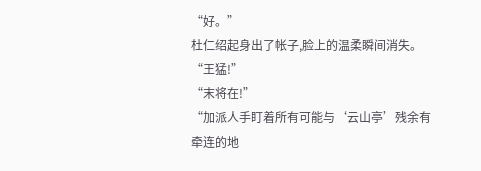“好。”
杜仁绍起身出了帐子,脸上的温柔瞬间消失。
“王猛!”
“末将在!”
“加派人手盯着所有可能与‘云山亭’残余有牵连的地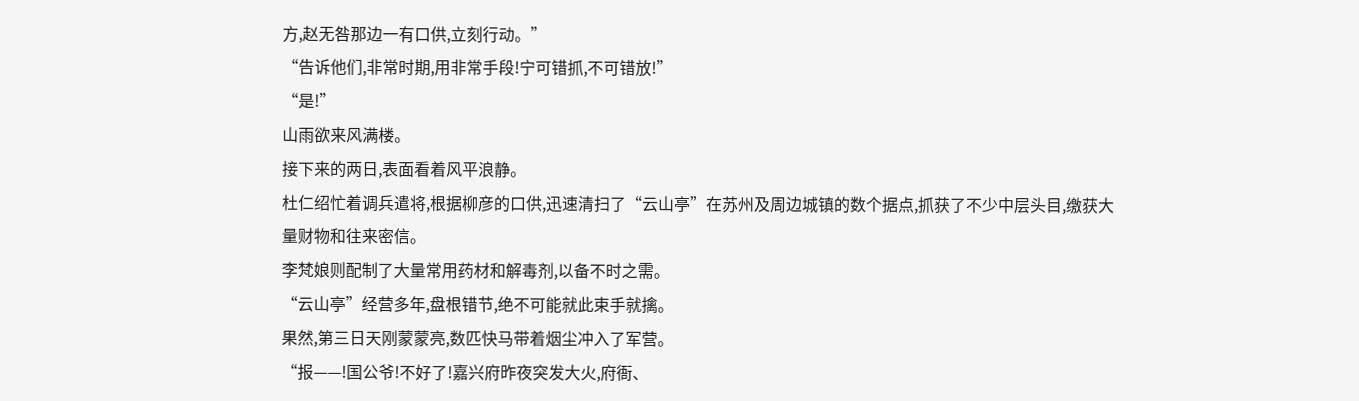方,赵无咎那边一有口供,立刻行动。”
“告诉他们,非常时期,用非常手段!宁可错抓,不可错放!”
“是!”
山雨欲来风满楼。
接下来的两日,表面看着风平浪静。
杜仁绍忙着调兵遣将,根据柳彦的口供,迅速清扫了“云山亭”在苏州及周边城镇的数个据点,抓获了不少中层头目,缴获大量财物和往来密信。
李梵娘则配制了大量常用药材和解毒剂,以备不时之需。
“云山亭”经营多年,盘根错节,绝不可能就此束手就擒。
果然,第三日天刚蒙蒙亮,数匹快马带着烟尘冲入了军营。
“报——!国公爷!不好了!嘉兴府昨夜突发大火,府衙、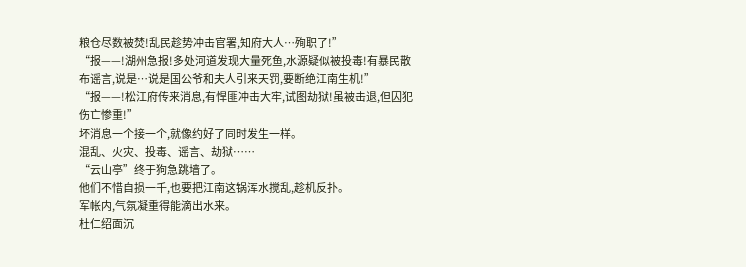粮仓尽数被焚!乱民趁势冲击官署,知府大人…殉职了!”
“报——!湖州急报!多处河道发现大量死鱼,水源疑似被投毒!有暴民散布谣言,说是…说是国公爷和夫人引来天罚,要断绝江南生机!”
“报——!松江府传来消息,有悍匪冲击大牢,试图劫狱!虽被击退,但囚犯伤亡惨重!”
坏消息一个接一个,就像约好了同时发生一样。
混乱、火灾、投毒、谣言、劫狱……
“云山亭”终于狗急跳墙了。
他们不惜自损一千,也要把江南这锅浑水搅乱,趁机反扑。
军帐内,气氛凝重得能滴出水来。
杜仁绍面沉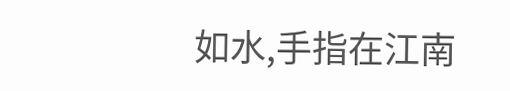如水,手指在江南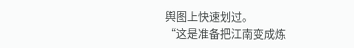舆图上快速划过。
“这是准备把江南变成炼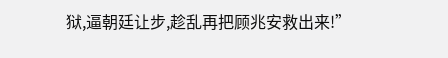狱,逼朝廷让步,趁乱再把顾兆安救出来!”